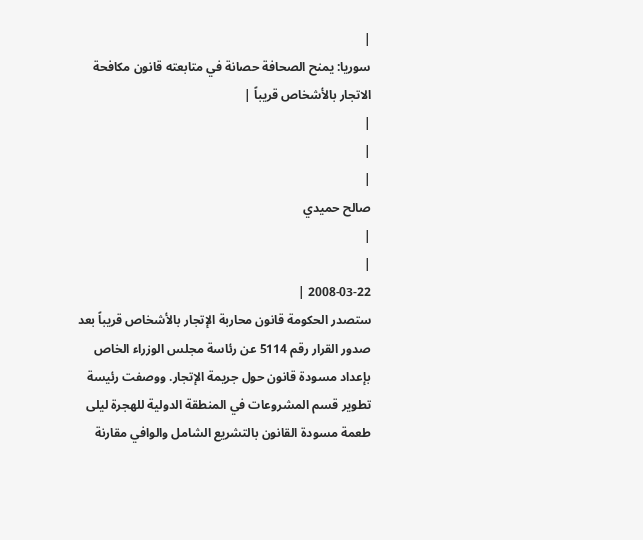|
سوريا: يمنح الصحافة حصانة في متابعته قانون مكافحة الاتجار بالأشخاص قريباً |
|
|
|
صالح حميدي
|
|
2008-03-22 |
ستصدر الحكومة قانون محاربة الإتجار بالأشخاص قريباً بعد صدور القرار رقم 5114 عن رئاسة مجلس الوزراء الخاص بإعداد مسودة قانون حول جريمة الإتجار. ووصفت رئيسة تطوير قسم المشروعات في المنطقة الدولية للهجرة ليلى طعمة مسودة القانون بالتشريع الشامل والوافي مقارنة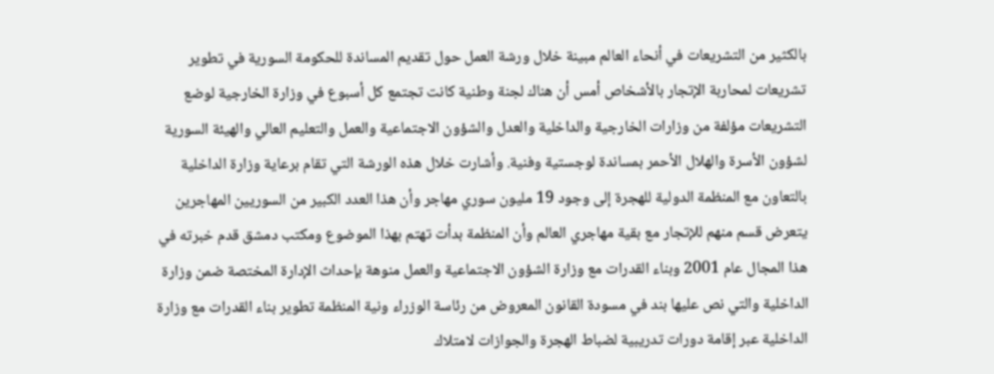بالكثير من التشريعات في أنحاء العالم مبينة خلال ورشة العمل حول تقديم المساندة للحكومة السورية في تطوير تشريعات لمحاربة الإتجار بالأشخاص أمس أن هناك لجنة وطنية كانت تجتمع كل أسبوع في وزارة الخارجية لوضع التشريعات مؤلفة من وزارات الخارجية والداخلية والعدل والشؤون الاجتماعية والعمل والتعليم العالي والهيئة السورية لشؤون الأسرة والهلال الأحمر بمساندة لوجستية وفنية. وأشارت خلال هذه الورشة التي تقام برعاية وزارة الداخلية بالتعاون مع المنظمة الدولية للهجرة إلى وجود 19 مليون سوري مهاجر وأن هذا العدد الكبير من السوريين المهاجرين يتعرض قسم منهم للإتجار مع بقية مهاجري العالم وأن المنظمة بدأت تهتم بهذا الموضوع ومكتب دمشق قدم خبرته في هذا المجال عام 2001 وبناء القدرات مع وزارة الشؤون الاجتماعية والعمل منوهة بإحداث الإدارة المختصة ضمن وزارة الداخلية والتي نص عليها بند في مسودة القانون المعروض من رئاسة الوزراء ونية المنظمة تطوير بناء القدرات مع وزارة الداخلية عبر إقامة دورات تدريبية لضباط الهجرة والجوازات لامتلاك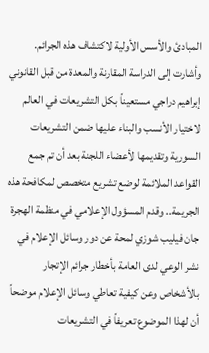المبادئ والأسس الأولية لاكتشاف هذه الجرائم. وأشارت إلى الدراسة المقارنة والمعدة من قبل القانوني إبراهيم دراجي مستعيناً بكل التشريعات في العالم لاختيار الأنسب والبناء عليها ضمن التشريعات السورية وتقديمها لأعضاء اللجنة بعد أن تم جمع القواعد الملائمة لوضع تشريع متخصص لمكافحة هذه الجريمة.. وقدم المسؤول الإعلامي في منظمة الهجرة جان فيليب شوزي لمحة عن دور وسائل الإعلام في نشر الوعي لدى العامة بأخطار جرائم الإتجار بالأشخاص وعن كيفية تعاطي وسائل الإعلام موضحاً أن لهذا الموضوع تعريفاً في التشريعات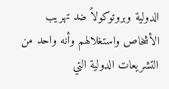الدولية وبروتوكولاً ضد تهريب الأشخاص واستغلالهم وأنه واحد من التشريعات الدولية التي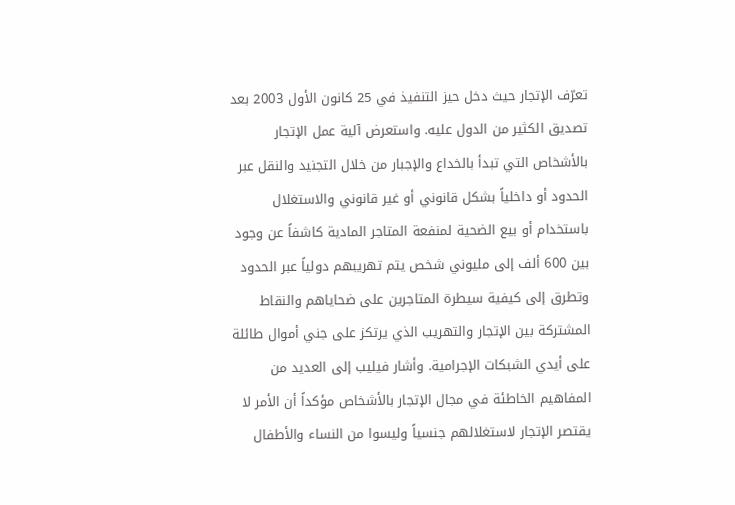تعرّف الإتجار حيث دخل حيز التنفيذ في 25 كانون الأول 2003 بعد تصديق الكثير من الدول عليه. واستعرض آلية عمل الإتجار بالأشخاص التي تبدأ بالخداع والإجبار من خلال التجنيد والنقل عبر الحدود أو داخلياً بشكل قانوني أو غير قانوني والاستغلال باستخدام أو بيع الضحية لمنفعة المتاجر المادية كاشفاً عن وجود بين 600 ألف إلى مليوني شخص يتم تهريبهم دولياً عبر الحدود وتطرق إلى كيفية سيطرة المتاجرين على ضحاياهم والنقاط المشتركة بين الإتجار والتهريب الذي يرتكز على جني أموال طائلة على أيدي الشبكات الإجرامية. وأشار فيليب إلى العديد من المفاهيم الخاطئة في مجال الإتجار بالأشخاص مؤكداً أن الأمر لا يقتصر الإتجار لاستغلالهم جنسياً وليسوا من النساء والأطفال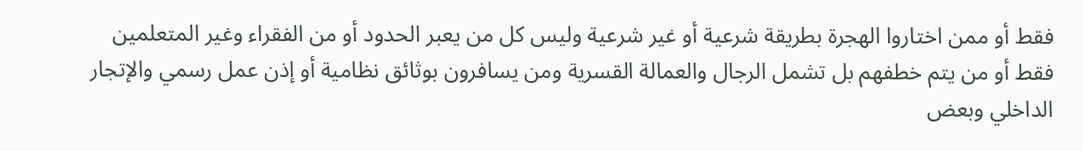فقط أو ممن اختاروا الهجرة بطريقة شرعية أو غير شرعية وليس كل من يعبر الحدود أو من الفقراء وغير المتعلمين فقط أو من يتم خطفهم بل تشمل الرجال والعمالة القسرية ومن يسافرون بوثائق نظامية أو إذن عمل رسمي والإتجار الداخلي وبعض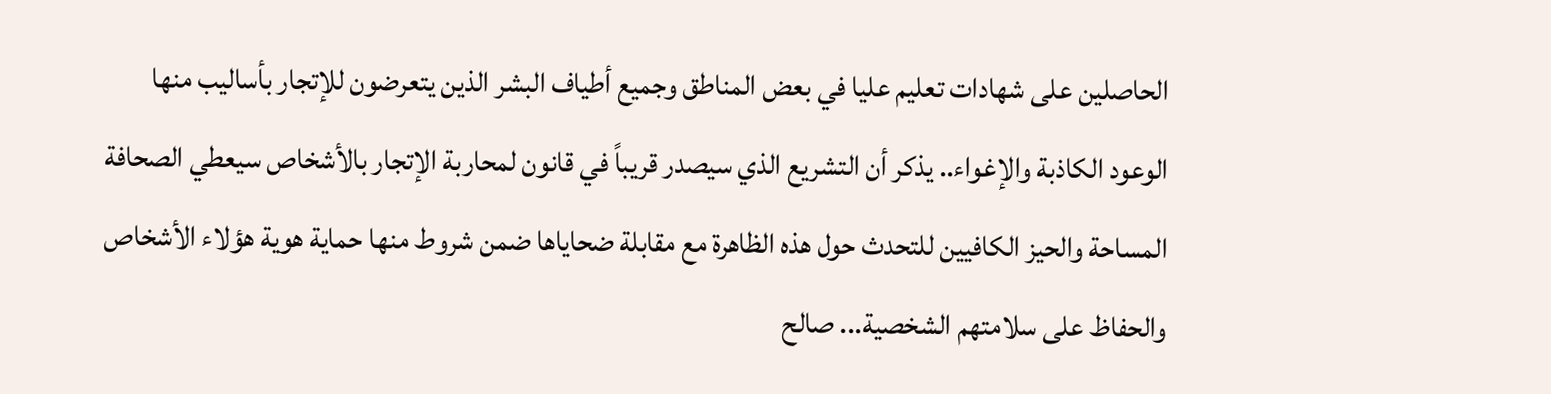الحاصلين على شهادات تعليم عليا في بعض المناطق وجميع أطياف البشر الذين يتعرضون للإتجار بأساليب منها الوعود الكاذبة والإغواء.. يذكر أن التشريع الذي سيصدر قريباً في قانون لمحاربة الإتجار بالأشخاص سيعطي الصحافة المساحة والحيز الكافيين للتحدث حول هذه الظاهرة مع مقابلة ضحاياها ضمن شروط منها حماية هوية هؤلاء الأشخاص والحفاظ على سلامتهم الشخصية... صالح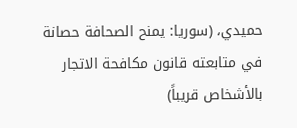حميدي، (سوريا: يمنح الصحافة حصانة في متابعته قانون مكافحة الاتجار بالأشخاص قريباً)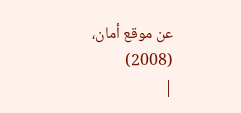عن موقع أمان، (2008)
|